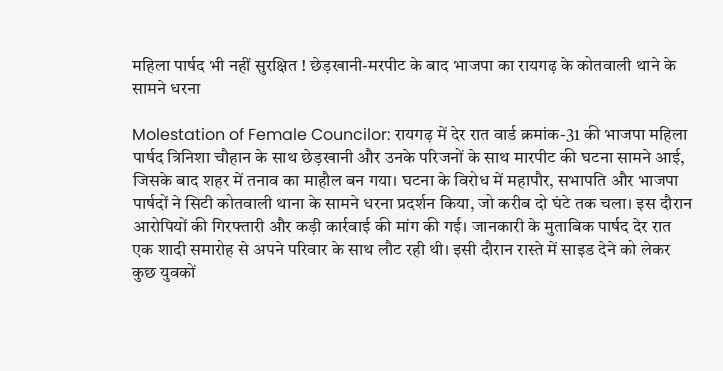महिला पार्षद भी नहीं सुरक्षित ! छेड़खानी-मरपीट के बाद भाजपा का रायगढ़ के कोतवाली थाने के सामने धरना

Molestation of Female Councilor: रायगढ़ में देर रात वार्ड क्रमांक-31 की भाजपा महिला पार्षद त्रिनिशा चौहान के साथ छेड़खानी और उनके परिजनों के साथ मारपीट की घटना सामने आई, जिसके बाद शहर में तनाव का माहौल बन गया। घटना के विरोध में महापौर, सभापति और भाजपा पार्षदों ने सिटी कोतवाली थाना के सामने धरना प्रदर्शन किया, जो करीब दो घंटे तक चला। इस दौरान आरोपियों की गिरफ्तारी और कड़ी कार्रवाई की मांग की गई। जानकारी के मुताबिक पार्षद देर रात एक शादी समारोह से अपने परिवार के साथ लौट रही थी। इसी दौरान रास्ते में साइड देने को लेकर कुछ युवकों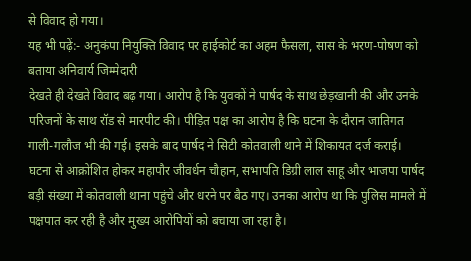से विवाद हो गया।
यह भी पढ़ें:- अनुकंपा नियुक्ति विवाद पर हाईकोर्ट का अहम फैसला, सास के भरण-पोषण को बताया अनिवार्य जिम्मेदारी
देखते ही देखते विवाद बढ़ गया। आरोप है कि युवकों ने पार्षद के साथ छेड़खानी की और उनके परिजनों के साथ रॉड से मारपीट की। पीड़ित पक्ष का आरोप है कि घटना के दौरान जातिगत गाली-गलौज भी की गई। इसके बाद पार्षद ने सिटी कोतवाली थाने में शिकायत दर्ज कराई। घटना से आक्रोशित होकर महापौर जीवर्धन चौहान, सभापति डिग्री लाल साहू और भाजपा पार्षद बड़ी संख्या में कोतवाली थाना पहुंचे और धरने पर बैठ गए। उनका आरोप था कि पुलिस मामले में पक्षपात कर रही है और मुख्य आरोपियों को बचाया जा रहा है।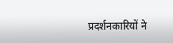प्रदर्शनकारियों ने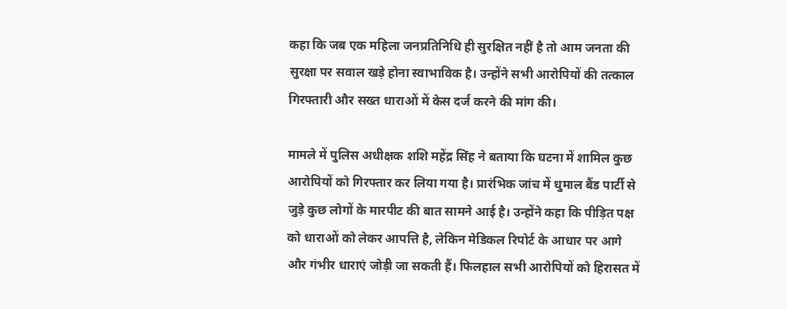कहा कि जब एक महिला जनप्रतिनिधि ही सुरक्षित नहीं है तो आम जनता की सुरक्षा पर सवाल खड़े होना स्वाभाविक है। उन्होंने सभी आरोपियों की तत्काल गिरफ्तारी और सख्त धाराओं में केस दर्ज करने की मांग की।

मामले में पुलिस अधीक्षक शशि महेंद्र सिंह ने बताया कि घटना में शामिल कुछ आरोपियों को गिरफ्तार कर लिया गया है। प्रारंभिक जांच में धुमाल बैंड पार्टी से जुड़े कुछ लोगों के मारपीट की बात सामने आई है। उन्होंने कहा कि पीड़ित पक्ष को धाराओं को लेकर आपत्ति है, लेकिन मेडिकल रिपोर्ट के आधार पर आगे और गंभीर धाराएं जोड़ी जा सकती हैं। फिलहाल सभी आरोपियों को हिरासत में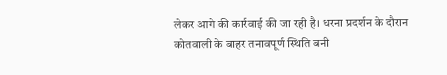लेकर आगे की कार्रवाई की जा रही है। धरना प्रदर्शन के दौरान कोतवाली के बाहर तनावपूर्ण स्थिति बनी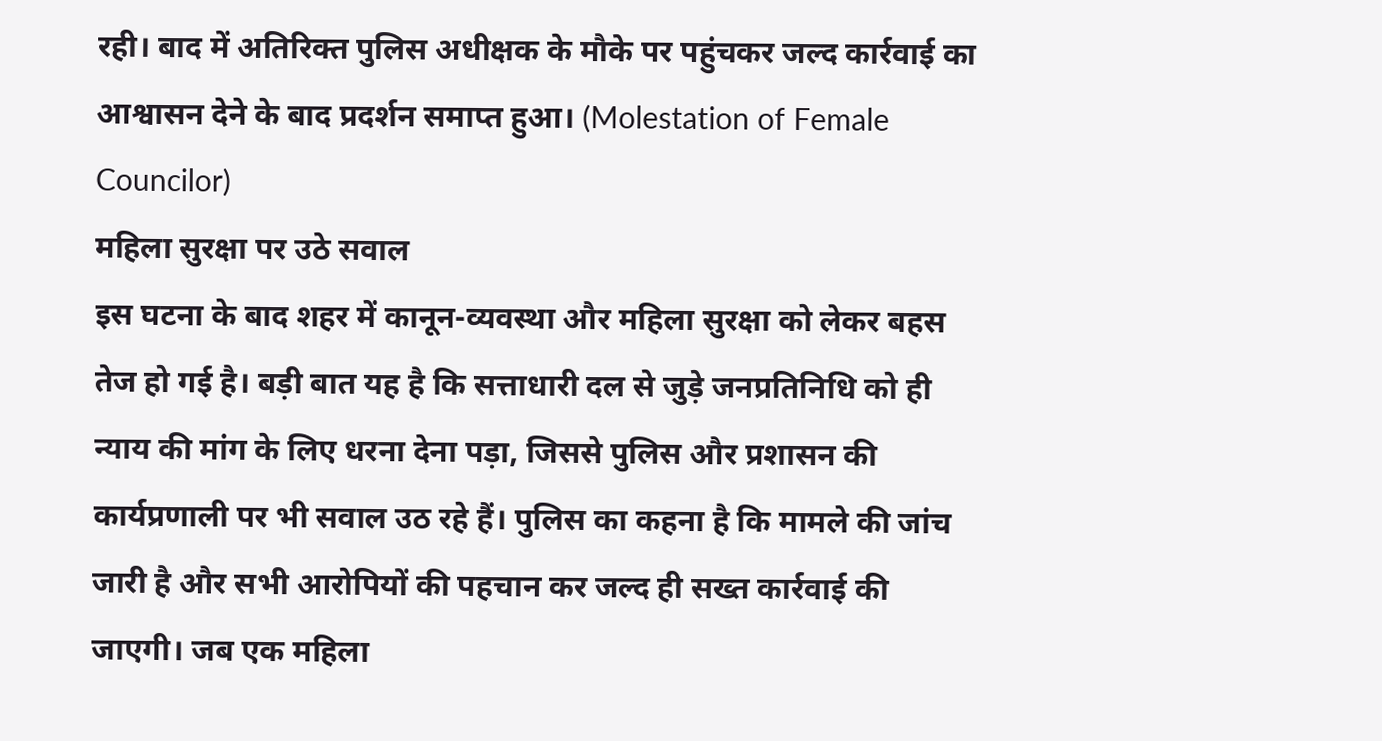रही। बाद में अतिरिक्त पुलिस अधीक्षक के मौके पर पहुंचकर जल्द कार्रवाई का आश्वासन देने के बाद प्रदर्शन समाप्त हुआ। (Molestation of Female Councilor)
महिला सुरक्षा पर उठे सवाल
इस घटना के बाद शहर में कानून-व्यवस्था और महिला सुरक्षा को लेकर बहस तेज हो गई है। बड़ी बात यह है कि सत्ताधारी दल से जुड़े जनप्रतिनिधि को ही न्याय की मांग के लिए धरना देना पड़ा, जिससे पुलिस और प्रशासन की कार्यप्रणाली पर भी सवाल उठ रहे हैं। पुलिस का कहना है कि मामले की जांच जारी है और सभी आरोपियों की पहचान कर जल्द ही सख्त कार्रवाई की जाएगी। जब एक महिला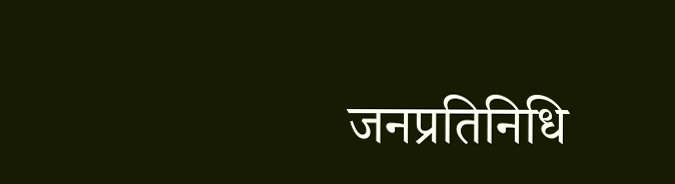जनप्रतिनिधि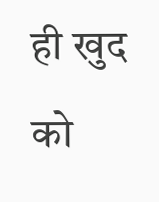ही खुद को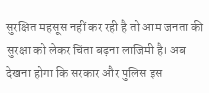सुरक्षित महसूस नहीं कर रही है तो आम जनता की सुरक्षा को लेकर चिंता बढ़ना लाजिमी है। अब देखना होगा कि सरकार और पुलिस इस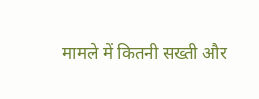मामले में कितनी सख्ती और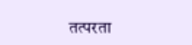तत्परता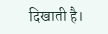दिखाती है।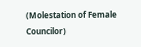(Molestation of Female Councilor)